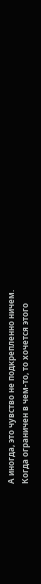А иногда, это чувство не подкрепленно ничем.
Когда ограничен в чем-то, то хочется этого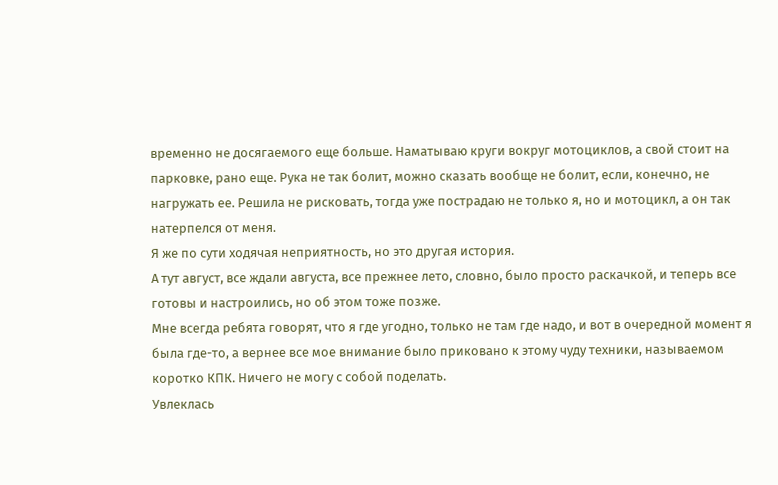временно не досягаемого еще больше. Наматываю круги вокруг мотоциклов, а свой стоит на парковке, рано еще. Рука не так болит, можно сказать вообще не болит, если, конечно, не нагружать ее. Решила не рисковать, тогда уже пострадаю не только я, но и мотоцикл, а он так натерпелся от меня.
Я же по сути ходячая неприятность, но это другая история.
А тут август, все ждали августа, все прежнее лето, словно, было просто раскачкой, и теперь все готовы и настроились, но об этом тоже позже.
Мне всегда ребята говорят, что я где угодно, только не там где надо, и вот в очередной момент я была где-то, а вернее все мое внимание было приковано к этому чуду техники, называемом коротко КПК. Ничего не могу с собой поделать.
Увлеклась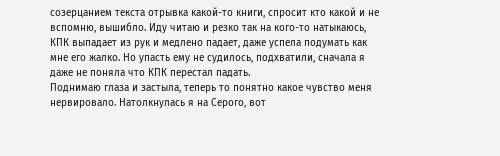созерцанием текста отрывка какой-то книги, спросит кто какой и не вспомню, вышибло. Иду читаю и резко так на кого-то натыкаюсь, КПК выпадает из рук и медлено падает, даже успела подумать как мне его жалко. Но упасть ему не судилось, подхватили, сначала я даже не поняла что КПК перестал падать.
Поднимаю глаза и застыла, теперь то понятно какое чувство меня нервировало. Натолкнулась я на Серого, вот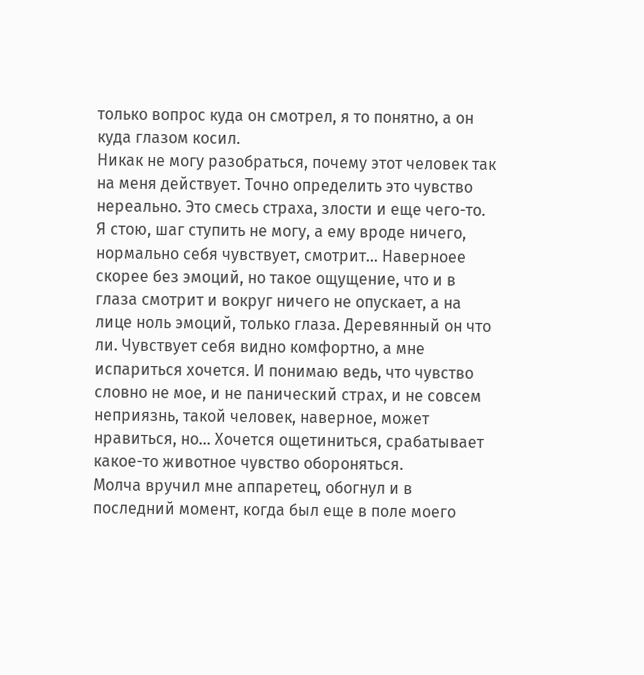только вопрос куда он смотрел, я то понятно, а он куда глазом косил.
Никак не могу разобраться, почему этот человек так на меня действует. Точно определить это чувство нереально. Это смесь страха, злости и еще чего-то. Я стою, шаг ступить не могу, а ему вроде ничего, нормально себя чувствует, смотрит... Наверноее скорее без эмоций, но такое ощущение, что и в глаза смотрит и вокруг ничего не опускает, а на лице ноль эмоций, только глаза. Деревянный он что ли. Чувствует себя видно комфортно, а мне испариться хочется. И понимаю ведь, что чувство словно не мое, и не панический страх, и не совсем неприязнь, такой человек, наверное, может нравиться, но... Хочется ощетиниться, срабатывает какое-то животное чувство обороняться.
Молча вручил мне аппаретец, обогнул и в последний момент, когда был еще в поле моего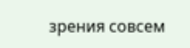зрения совсем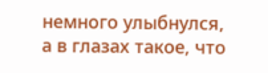немного улыбнулся, а в глазах такое, что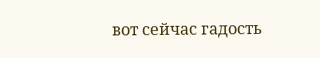вот сейчас гадость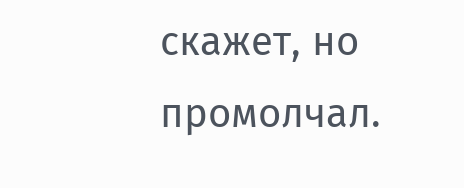скажет, но промолчал.